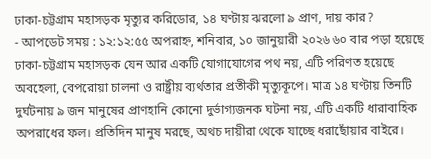ঢাকা-চট্টগ্রাম মহাসড়ক মৃত্যুর করিডোর, ১৪ ঘণ্টায় ঝরলো ৯ প্রাণ, দায় কার?
- আপডেট সময় : ১২:১২:৫৫ অপরাহ্ন, শনিবার, ১০ জানুয়ারী ২০২৬ ৬০ বার পড়া হয়েছে
ঢাকা-চট্টগ্রাম মহাসড়ক যেন আর একটি যোগাযোগের পথ নয়, এটি পরিণত হয়েছে অবহেলা, বেপরোয়া চালনা ও রাষ্ট্রীয় ব্যর্থতার প্রতীকী মৃত্যুকূপে। মাত্র ১৪ ঘণ্টায় তিনটি দুর্ঘটনায় ৯ জন মানুষের প্রাণহানি কোনো দুর্ভাগ্যজনক ঘটনা নয়, এটি একটি ধারাবাহিক অপরাধের ফল। প্রতিদিন মানুষ মরছে, অথচ দায়ীরা থেকে যাচ্ছে ধরাছোঁয়ার বাইরে।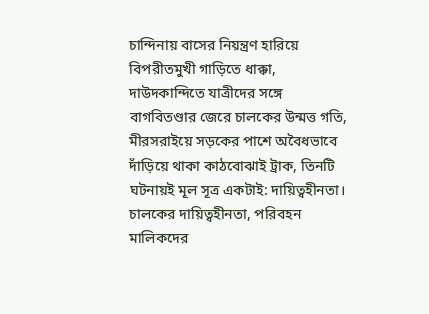চান্দিনায় বাসের নিয়ন্ত্রণ হারিয়ে বিপরীতমুখী গাড়িতে ধাক্কা, দাউদকান্দিতে যাত্রীদের সঙ্গে বাগবিতণ্ডার জেরে চালকের উন্মত্ত গতি, মীরসরাইয়ে সড়কের পাশে অবৈধভাবে দাঁড়িয়ে থাকা কাঠবোঝাই ট্রাক, তিনটি ঘটনায়ই মূল সূত্র একটাই: দায়িত্বহীনতা। চালকের দায়িত্বহীনতা, পরিবহন মালিকদের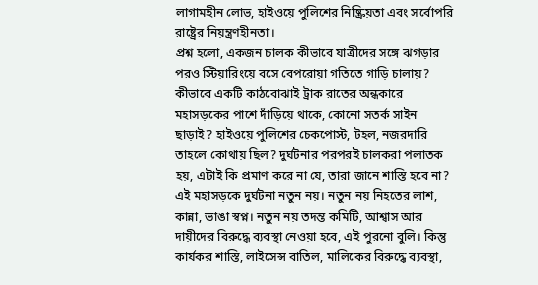লাগামহীন লোভ, হাইওয়ে পুলিশের নিষ্ক্রিয়তা এবং সর্বোপরি রাষ্ট্রের নিয়ন্ত্রণহীনতা।
প্রশ্ন হলো, একজন চালক কীভাবে যাত্রীদের সঙ্গে ঝগড়ার পরও স্টিয়ারিংয়ে বসে বেপরোয়া গতিতে গাড়ি চালায়? কীভাবে একটি কাঠবোঝাই ট্রাক রাতের অন্ধকারে মহাসড়কের পাশে দাঁড়িয়ে থাকে, কোনো সতর্ক সাইন ছাড়াই? হাইওয়ে পুলিশের চেকপোস্ট, টহল, নজরদারি তাহলে কোথায় ছিল? দুর্ঘটনার পরপরই চালকরা পলাতক হয়, এটাই কি প্রমাণ করে না যে, তারা জানে শাস্তি হবে না?
এই মহাসড়কে দুর্ঘটনা নতুন নয়। নতুন নয় নিহতের লাশ, কান্না, ভাঙা স্বপ্ন। নতুন নয় তদন্ত কমিটি, আশ্বাস আর দায়ীদের বিরুদ্ধে ব্যবস্থা নেওয়া হবে, এই পুরনো বুলি। কিন্তু কার্যকর শাস্তি, লাইসেন্স বাতিল, মালিকের বিরুদ্ধে ব্যবস্থা,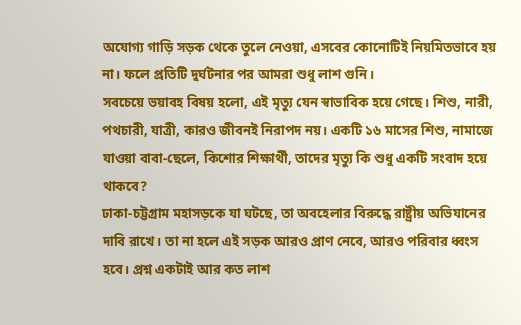অযোগ্য গাড়ি সড়ক থেকে তুলে নেওয়া, এসবের কোনোটিই নিয়মিতভাবে হয় না। ফলে প্রতিটি দুর্ঘটনার পর আমরা শুধু লাশ গুনি।
সবচেয়ে ভয়াবহ বিষয় হলো, এই মৃত্যু যেন স্বাভাবিক হয়ে গেছে। শিশু, নারী, পথচারী, যাত্রী, কারও জীবনই নিরাপদ নয়। একটি ১৬ মাসের শিশু, নামাজে যাওয়া বাবা-ছেলে, কিশোর শিক্ষার্থী, তাদের মৃত্যু কি শুধু একটি সংবাদ হয়ে থাকবে?
ঢাকা-চট্টগ্রাম মহাসড়কে যা ঘটছে, তা অবহেলার বিরুদ্ধে রাষ্ট্রীয় অভিযানের দাবি রাখে। তা না হলে এই সড়ক আরও প্রাণ নেবে, আরও পরিবার ধ্বংস হবে। প্রশ্ন একটাই আর কত লাশ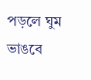পড়লে ঘুম ভাঙবে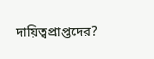দায়িত্বপ্রাপ্তদের?